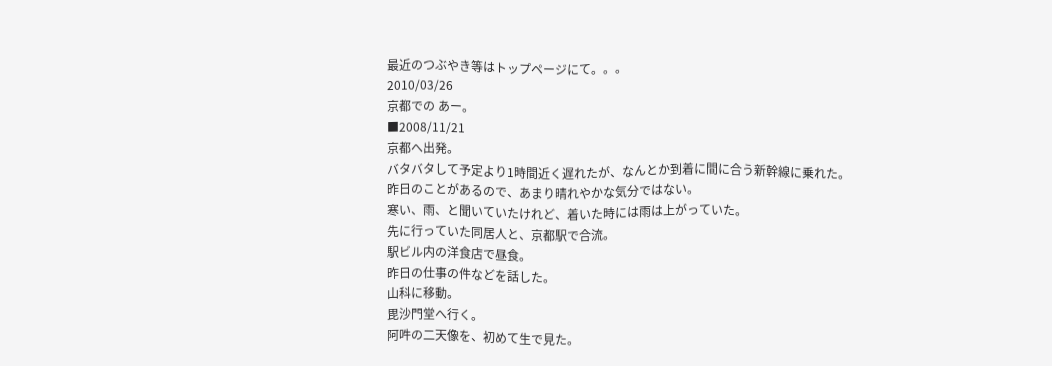最近のつぶやき等はトップページにて。。。
2010/03/26
京都での あー。
■2008/11/21
京都へ出発。
バタバタして予定より1時間近く遅れたが、なんとか到着に間に合う新幹線に乗れた。
昨日のことがあるので、あまり晴れやかな気分ではない。
寒い、雨、と聞いていたけれど、着いた時には雨は上がっていた。
先に行っていた同居人と、京都駅で合流。
駅ビル内の洋食店で昼食。
昨日の仕事の件などを話した。
山科に移動。
毘沙門堂へ行く。
阿吽の二天像を、初めて生で見た。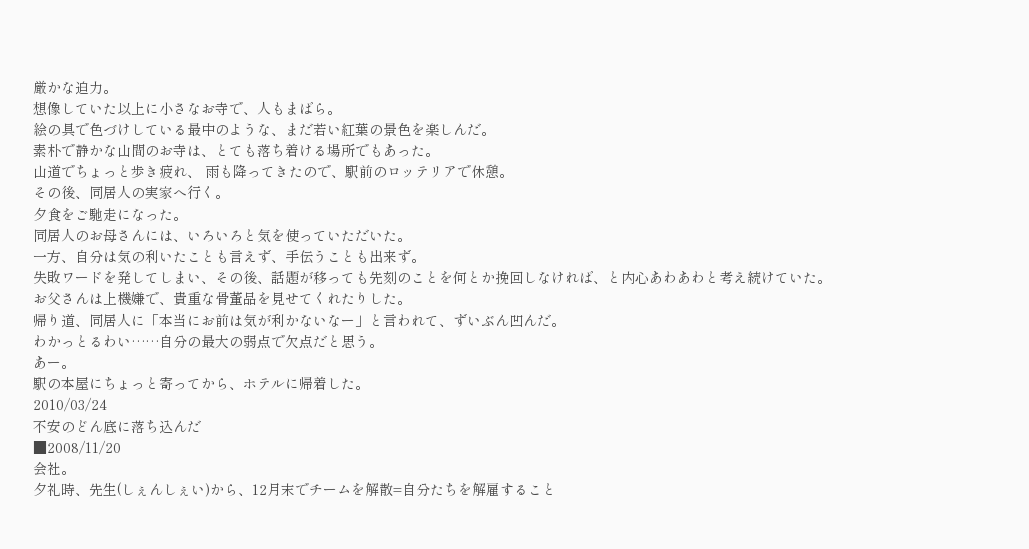厳かな迫力。
想像していた以上に小さなお寺で、人もまばら。
絵の具で色づけしている最中のような、まだ若い紅葉の景色を楽しんだ。
素朴で静かな山間のお寺は、とても落ち着ける場所でもあった。
山道でちょっと歩き疲れ、 雨も降ってきたので、駅前のロッテリアで休憩。
その後、同居人の実家へ行く。
夕食をご馳走になった。
同居人のお母さんには、いろいろと気を使っていただいた。
一方、自分は気の利いたことも言えず、手伝うことも出来ず。
失敗ワードを発してしまい、その後、話題が移っても先刻のことを何とか挽回しなければ、と内心あわあわと考え続けていた。
お父さんは上機嫌で、貴重な骨董品を見せてくれたりした。
帰り道、同居人に「本当にお前は気が利かないなー」と言われて、ずいぶん凹んだ。
わかっとるわい……自分の最大の弱点で欠点だと思う。
あー。
駅の本屋にちょっと寄ってから、ホテルに帰着した。
2010/03/24
不安のどん底に落ち込んだ
■2008/11/20
会社。
夕礼時、先生(しぇんしぇい)から、12月末でチームを解散=自分たちを解雇すること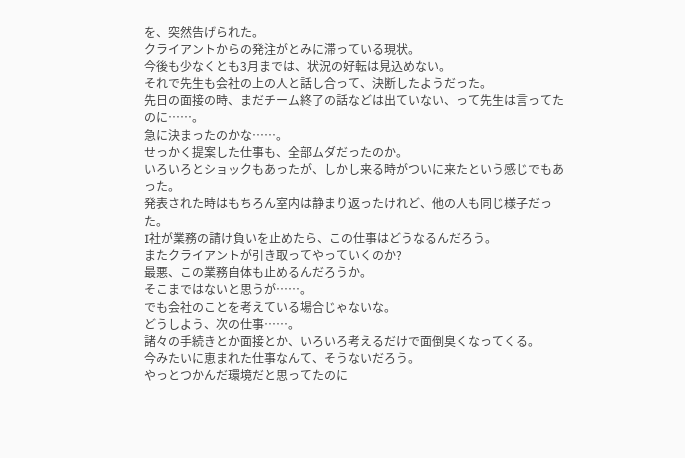を、突然告げられた。
クライアントからの発注がとみに滞っている現状。
今後も少なくとも3月までは、状況の好転は見込めない。
それで先生も会社の上の人と話し合って、決断したようだった。
先日の面接の時、まだチーム終了の話などは出ていない、って先生は言ってたのに……。
急に決まったのかな……。
せっかく提案した仕事も、全部ムダだったのか。
いろいろとショックもあったが、しかし来る時がついに来たという感じでもあった。
発表された時はもちろん室内は静まり返ったけれど、他の人も同じ様子だった。
I社が業務の請け負いを止めたら、この仕事はどうなるんだろう。
またクライアントが引き取ってやっていくのか?
最悪、この業務自体も止めるんだろうか。
そこまではないと思うが……。
でも会社のことを考えている場合じゃないな。
どうしよう、次の仕事……。
諸々の手続きとか面接とか、いろいろ考えるだけで面倒臭くなってくる。
今みたいに恵まれた仕事なんて、そうないだろう。
やっとつかんだ環境だと思ってたのに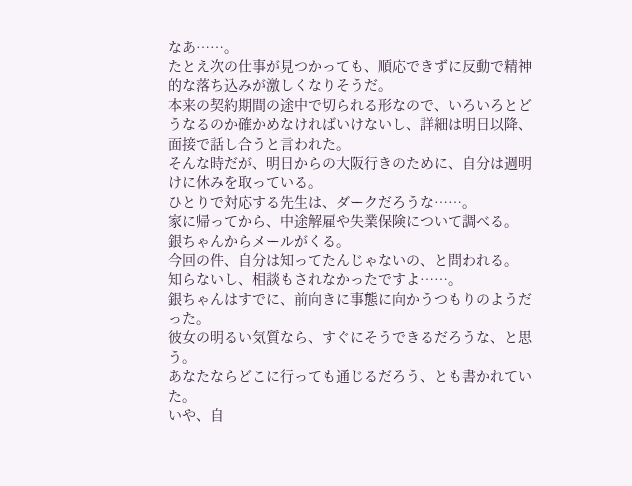なあ……。
たとえ次の仕事が見つかっても、順応できずに反動で精神的な落ち込みが激しくなりそうだ。
本来の契約期間の途中で切られる形なので、いろいろとどうなるのか確かめなければいけないし、詳細は明日以降、面接で話し合うと言われた。
そんな時だが、明日からの大阪行きのために、自分は週明けに休みを取っている。
ひとりで対応する先生は、ダークだろうな……。
家に帰ってから、中途解雇や失業保険について調べる。
銀ちゃんからメールがくる。
今回の件、自分は知ってたんじゃないの、と問われる。
知らないし、相談もされなかったですよ……。
銀ちゃんはすでに、前向きに事態に向かうつもりのようだった。
彼女の明るい気質なら、すぐにそうできるだろうな、と思う。
あなたならどこに行っても通じるだろう、とも書かれていた。
いや、自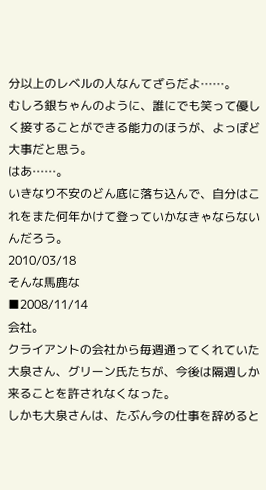分以上のレベルの人なんてざらだよ……。
むしろ銀ちゃんのように、誰にでも笑って優しく接することができる能力のほうが、よっぽど大事だと思う。
はあ……。
いきなり不安のどん底に落ち込んで、自分はこれをまた何年かけて登っていかなきゃならないんだろう。
2010/03/18
そんな馬鹿な
■2008/11/14
会社。
クライアントの会社から毎週通ってくれていた大泉さん、グリーン氏たちが、今後は隔週しか来ることを許されなくなった。
しかも大泉さんは、たぶん今の仕事を辞めると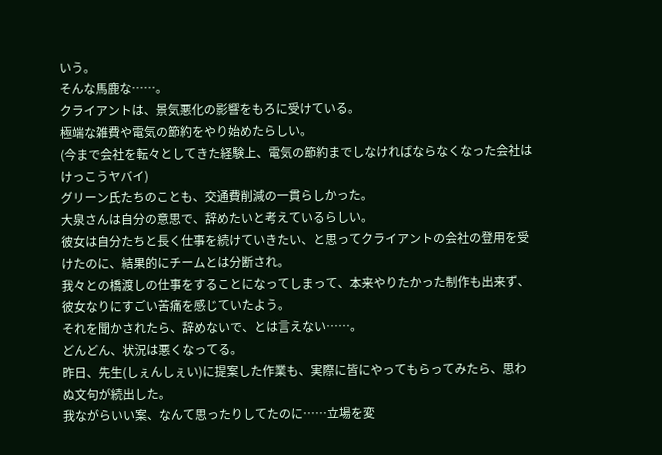いう。
そんな馬鹿な……。
クライアントは、景気悪化の影響をもろに受けている。
極端な雑費や電気の節約をやり始めたらしい。
(今まで会社を転々としてきた経験上、電気の節約までしなければならなくなった会社はけっこうヤバイ)
グリーン氏たちのことも、交通費削減の一貫らしかった。
大泉さんは自分の意思で、辞めたいと考えているらしい。
彼女は自分たちと長く仕事を続けていきたい、と思ってクライアントの会社の登用を受けたのに、結果的にチームとは分断され。
我々との橋渡しの仕事をすることになってしまって、本来やりたかった制作も出来ず、彼女なりにすごい苦痛を感じていたよう。
それを聞かされたら、辞めないで、とは言えない……。
どんどん、状況は悪くなってる。
昨日、先生(しぇんしぇい)に提案した作業も、実際に皆にやってもらってみたら、思わぬ文句が続出した。
我ながらいい案、なんて思ったりしてたのに……立場を変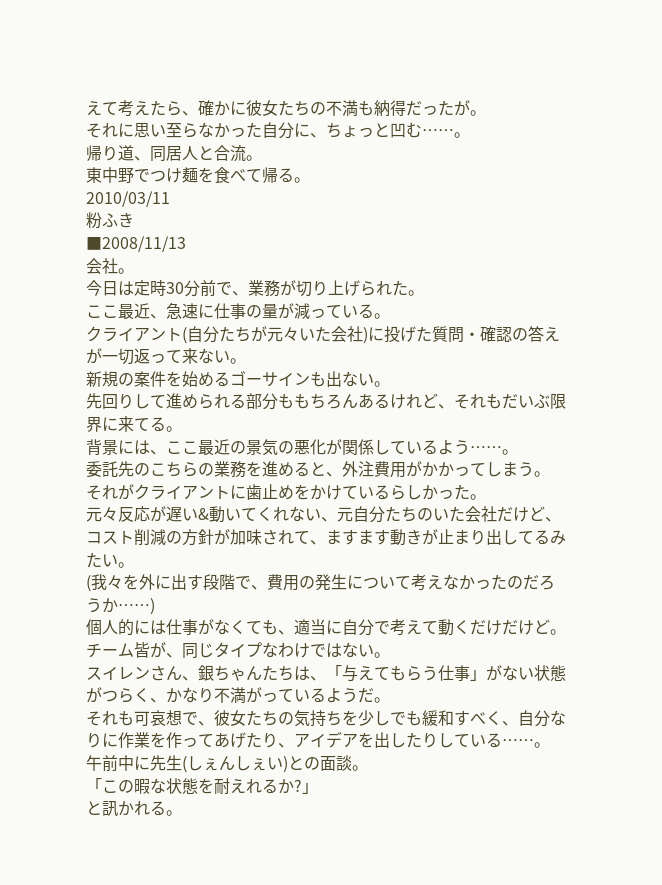えて考えたら、確かに彼女たちの不満も納得だったが。
それに思い至らなかった自分に、ちょっと凹む……。
帰り道、同居人と合流。
東中野でつけ麺を食べて帰る。
2010/03/11
粉ふき
■2008/11/13
会社。
今日は定時30分前で、業務が切り上げられた。
ここ最近、急速に仕事の量が減っている。
クライアント(自分たちが元々いた会社)に投げた質問・確認の答えが一切返って来ない。
新規の案件を始めるゴーサインも出ない。
先回りして進められる部分ももちろんあるけれど、それもだいぶ限界に来てる。
背景には、ここ最近の景気の悪化が関係しているよう……。
委託先のこちらの業務を進めると、外注費用がかかってしまう。
それがクライアントに歯止めをかけているらしかった。
元々反応が遅い&動いてくれない、元自分たちのいた会社だけど、コスト削減の方針が加味されて、ますます動きが止まり出してるみたい。
(我々を外に出す段階で、費用の発生について考えなかったのだろうか……)
個人的には仕事がなくても、適当に自分で考えて動くだけだけど。
チーム皆が、同じタイプなわけではない。
スイレンさん、銀ちゃんたちは、「与えてもらう仕事」がない状態がつらく、かなり不満がっているようだ。
それも可哀想で、彼女たちの気持ちを少しでも緩和すべく、自分なりに作業を作ってあげたり、アイデアを出したりしている……。
午前中に先生(しぇんしぇい)との面談。
「この暇な状態を耐えれるか?」
と訊かれる。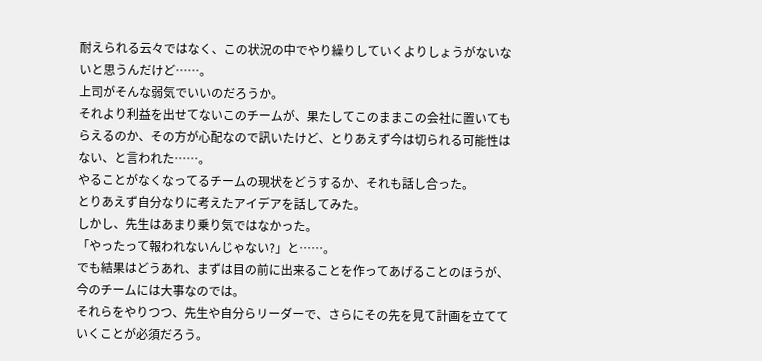耐えられる云々ではなく、この状況の中でやり繰りしていくよりしょうがないないと思うんだけど……。
上司がそんな弱気でいいのだろうか。
それより利益を出せてないこのチームが、果たしてこのままこの会社に置いてもらえるのか、その方が心配なので訊いたけど、とりあえず今は切られる可能性はない、と言われた……。
やることがなくなってるチームの現状をどうするか、それも話し合った。
とりあえず自分なりに考えたアイデアを話してみた。
しかし、先生はあまり乗り気ではなかった。
「やったって報われないんじゃない?」と……。
でも結果はどうあれ、まずは目の前に出来ることを作ってあげることのほうが、今のチームには大事なのでは。
それらをやりつつ、先生や自分らリーダーで、さらにその先を見て計画を立てていくことが必須だろう。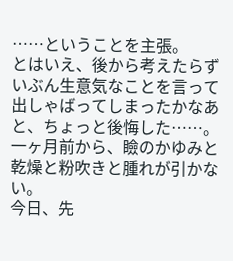……ということを主張。
とはいえ、後から考えたらずいぶん生意気なことを言って出しゃばってしまったかなあと、ちょっと後悔した……。
一ヶ月前から、瞼のかゆみと乾燥と粉吹きと腫れが引かない。
今日、先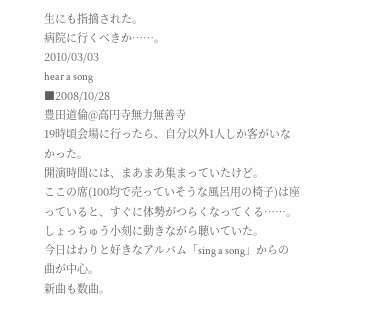生にも指摘された。
病院に行くべきか……。
2010/03/03
hear a song
■2008/10/28
豊田道倫@高円寺無力無善寺
19時頃会場に行ったら、自分以外1人しか客がいなかった。
開演時間には、まあまあ集まっていたけど。
ここの席(100均で売っていそうな風呂用の椅子)は座っていると、すぐに体勢がつらくなってくる……。
しょっちゅう小刻に動きながら聴いていた。
今日はわりと好きなアルバム「sing a song」からの曲が中心。
新曲も数曲。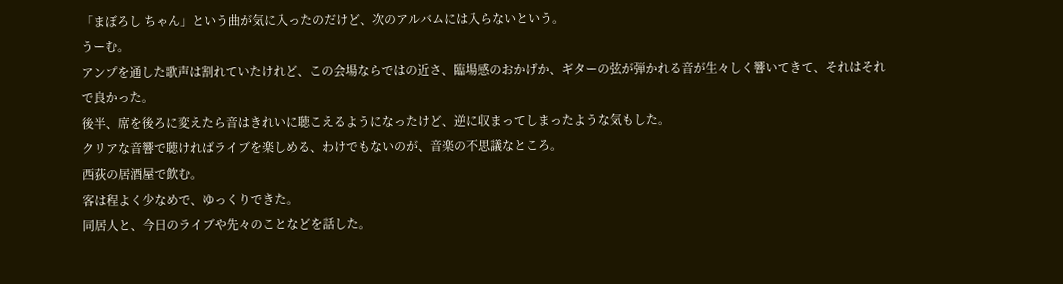「まぼろし ちゃん」という曲が気に入ったのだけど、次のアルバムには入らないという。
うーむ。
アンプを通した歌声は割れていたけれど、この会場ならではの近さ、臨場感のおかげか、ギターの弦が弾かれる音が生々しく響いてきて、それはそれで良かった。
後半、席を後ろに変えたら音はきれいに聴こえるようになったけど、逆に収まってしまったような気もした。
クリアな音響で聴ければライブを楽しめる、わけでもないのが、音楽の不思議なところ。
西荻の居酒屋で飲む。
客は程よく少なめで、ゆっくりできた。
同居人と、今日のライブや先々のことなどを話した。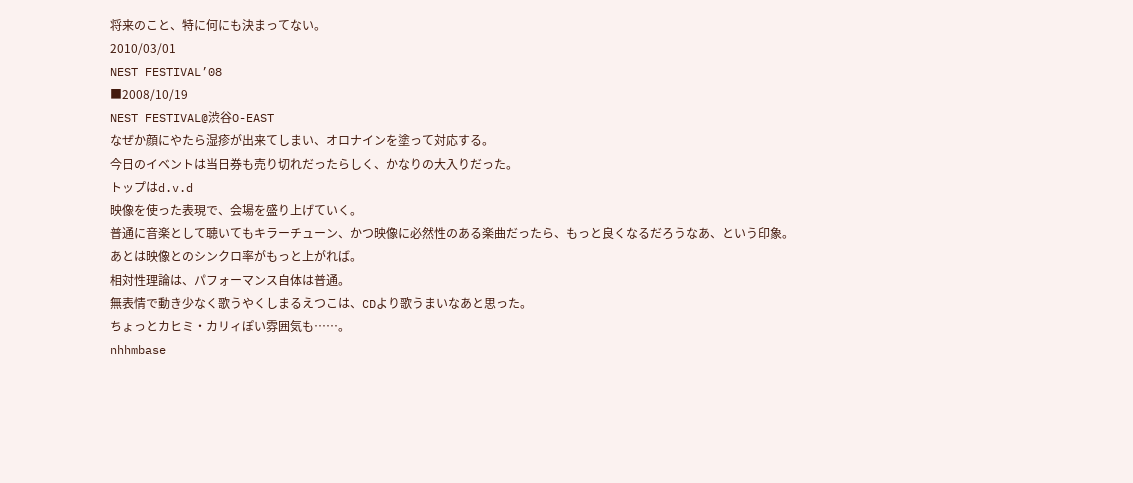将来のこと、特に何にも決まってない。
2010/03/01
NEST FESTIVAL’08
■2008/10/19
NEST FESTIVAL@渋谷O-EAST
なぜか顔にやたら湿疹が出来てしまい、オロナインを塗って対応する。
今日のイベントは当日券も売り切れだったらしく、かなりの大入りだった。
トップはd.v.d
映像を使った表現で、会場を盛り上げていく。
普通に音楽として聴いてもキラーチューン、かつ映像に必然性のある楽曲だったら、もっと良くなるだろうなあ、という印象。
あとは映像とのシンクロ率がもっと上がれば。
相対性理論は、パフォーマンス自体は普通。
無表情で動き少なく歌うやくしまるえつこは、CDより歌うまいなあと思った。
ちょっとカヒミ・カリィぽい雰囲気も……。
nhhmbase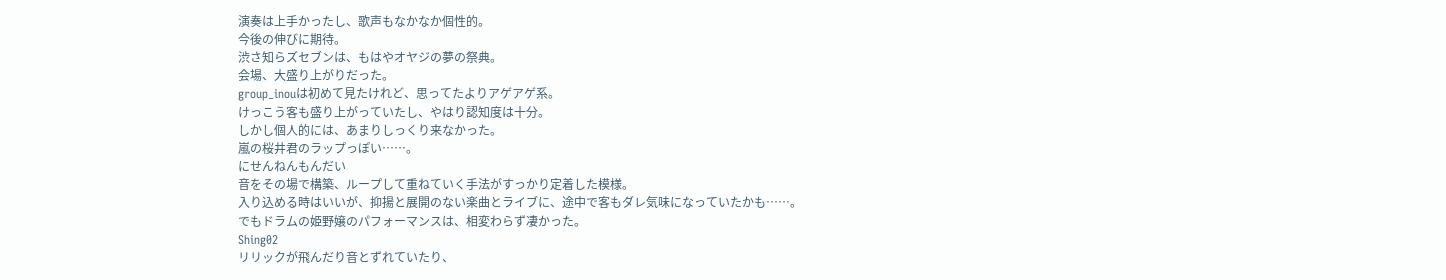演奏は上手かったし、歌声もなかなか個性的。
今後の伸びに期待。
渋さ知らズセブンは、もはやオヤジの夢の祭典。
会場、大盛り上がりだった。
group_inouは初めて見たけれど、思ってたよりアゲアゲ系。
けっこう客も盛り上がっていたし、やはり認知度は十分。
しかし個人的には、あまりしっくり来なかった。
嵐の桜井君のラップっぽい……。
にせんねんもんだい
音をその場で構築、ループして重ねていく手法がすっかり定着した模様。
入り込める時はいいが、抑揚と展開のない楽曲とライブに、途中で客もダレ気味になっていたかも……。
でもドラムの姫野嬢のパフォーマンスは、相変わらず凄かった。
Shing02
リリックが飛んだり音とずれていたり、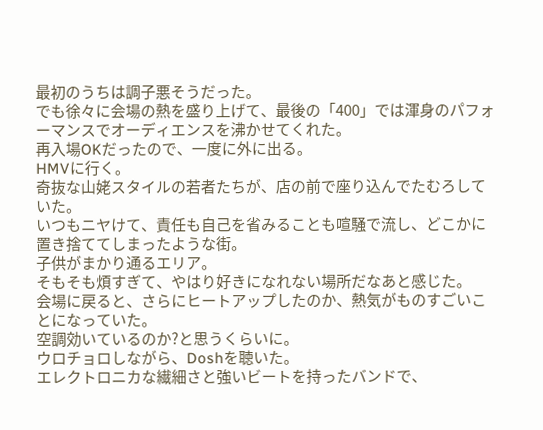最初のうちは調子悪そうだった。
でも徐々に会場の熱を盛り上げて、最後の「400」では渾身のパフォーマンスでオーディエンスを沸かせてくれた。
再入場OKだったので、一度に外に出る。
HMVに行く。
奇抜な山姥スタイルの若者たちが、店の前で座り込んでたむろしていた。
いつもニヤけて、責任も自己を省みることも喧騒で流し、どこかに置き捨ててしまったような街。
子供がまかり通るエリア。
そもそも煩すぎて、やはり好きになれない場所だなあと感じた。
会場に戻ると、さらにヒートアップしたのか、熱気がものすごいことになっていた。
空調効いているのか?と思うくらいに。
ウロチョロしながら、Doshを聴いた。
エレクトロニカな繊細さと強いビートを持ったバンドで、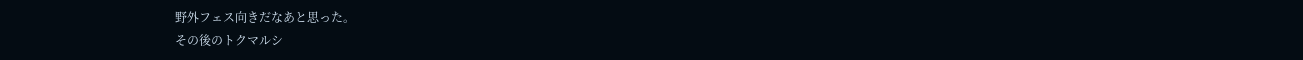野外フェス向きだなあと思った。
その後のトクマルシ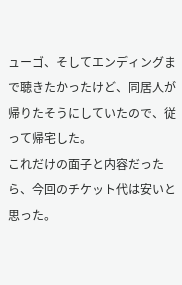ューゴ、そしてエンディングまで聴きたかったけど、同居人が帰りたそうにしていたので、従って帰宅した。
これだけの面子と内容だったら、今回のチケット代は安いと思った。